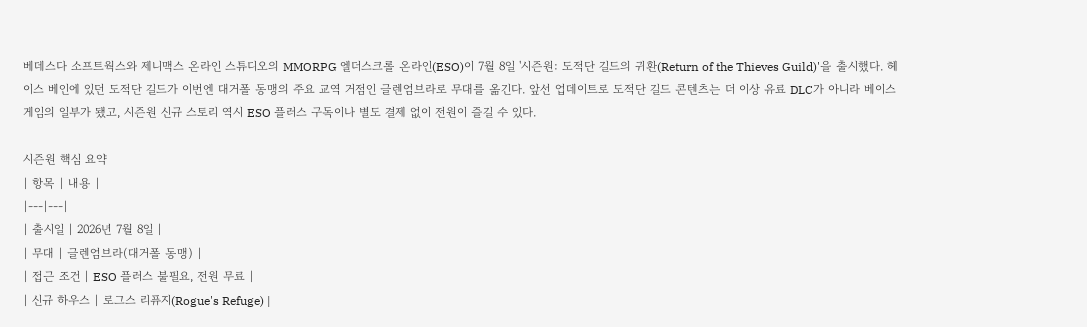베데스다 소프트웍스와 제니맥스 온라인 스튜디오의 MMORPG 엘더스크롤 온라인(ESO)이 7월 8일 '시즌원: 도적단 길드의 귀환(Return of the Thieves Guild)'을 출시했다. 헤이스 베인에 있던 도적단 길드가 이번엔 대거폴 동맹의 주요 교역 거점인 글렌엄브라로 무대를 옮긴다. 앞선 업데이트로 도적단 길드 콘텐츠는 더 이상 유료 DLC가 아니라 베이스 게임의 일부가 됐고, 시즌원 신규 스토리 역시 ESO 플러스 구독이나 별도 결제 없이 전원이 즐길 수 있다.

시즌원 핵심 요약
| 항목 | 내용 |
|---|---|
| 출시일 | 2026년 7월 8일 |
| 무대 | 글렌엄브라(대거폴 동맹) |
| 접근 조건 | ESO 플러스 불필요, 전원 무료 |
| 신규 하우스 | 로그스 리퓨지(Rogue's Refuge) |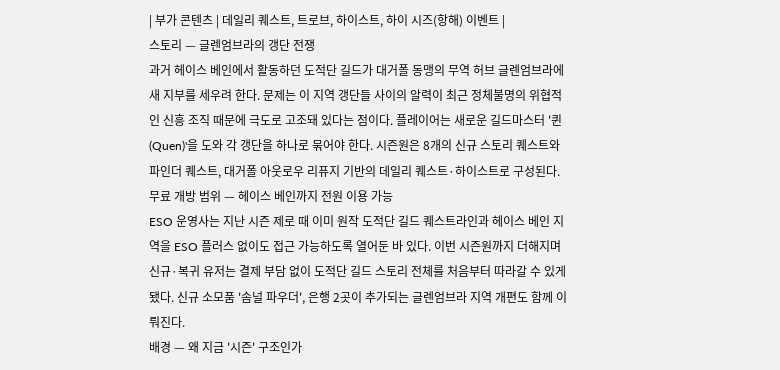| 부가 콘텐츠 | 데일리 퀘스트, 트로브, 하이스트, 하이 시즈(항해) 이벤트 |
스토리 — 글렌엄브라의 갱단 전쟁
과거 헤이스 베인에서 활동하던 도적단 길드가 대거폴 동맹의 무역 허브 글렌엄브라에 새 지부를 세우려 한다. 문제는 이 지역 갱단들 사이의 알력이 최근 정체불명의 위협적인 신흥 조직 때문에 극도로 고조돼 있다는 점이다. 플레이어는 새로운 길드마스터 '퀸(Quen)'을 도와 각 갱단을 하나로 묶어야 한다. 시즌원은 8개의 신규 스토리 퀘스트와 파인더 퀘스트, 대거폴 아웃로우 리퓨지 기반의 데일리 퀘스트·하이스트로 구성된다.
무료 개방 범위 — 헤이스 베인까지 전원 이용 가능
ESO 운영사는 지난 시즌 제로 때 이미 원작 도적단 길드 퀘스트라인과 헤이스 베인 지역을 ESO 플러스 없이도 접근 가능하도록 열어둔 바 있다. 이번 시즌원까지 더해지며 신규·복귀 유저는 결제 부담 없이 도적단 길드 스토리 전체를 처음부터 따라갈 수 있게 됐다. 신규 소모품 '솜널 파우더', 은행 2곳이 추가되는 글렌엄브라 지역 개편도 함께 이뤄진다.
배경 — 왜 지금 '시즌' 구조인가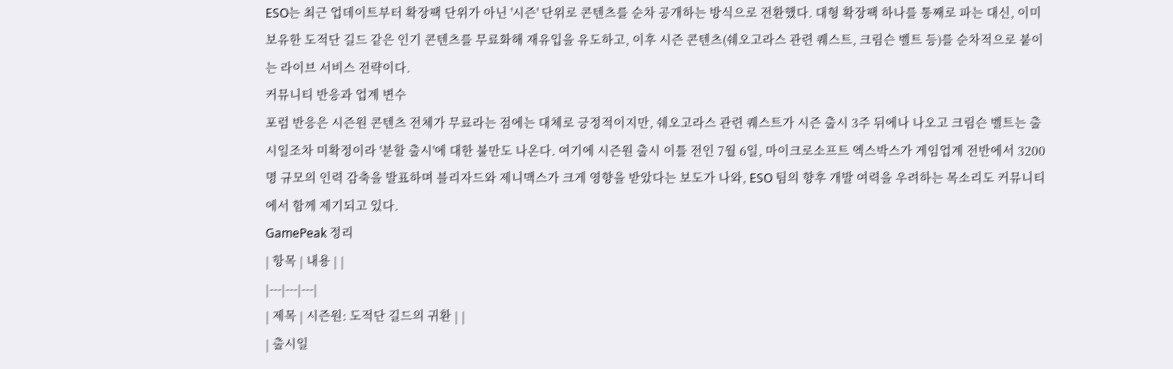ESO는 최근 업데이트부터 확장팩 단위가 아닌 '시즌' 단위로 콘텐츠를 순차 공개하는 방식으로 전환했다. 대형 확장팩 하나를 통째로 파는 대신, 이미 보유한 도적단 길드 같은 인기 콘텐츠를 무료화해 재유입을 유도하고, 이후 시즌 콘텐츠(쉐오고라스 관련 퀘스트, 크림슨 벨트 등)를 순차적으로 붙이는 라이브 서비스 전략이다.
커뮤니티 반응과 업계 변수
포럼 반응은 시즌원 콘텐츠 전체가 무료라는 점에는 대체로 긍정적이지만, 쉐오고라스 관련 퀘스트가 시즌 출시 3주 뒤에나 나오고 크림슨 벨트는 출시일조차 미확정이라 '분할 출시'에 대한 불만도 나온다. 여기에 시즌원 출시 이틀 전인 7월 6일, 마이크로소프트 엑스박스가 게임업계 전반에서 3200명 규모의 인력 감축을 발표하며 블리자드와 제니맥스가 크게 영향을 받았다는 보도가 나와, ESO 팀의 향후 개발 여력을 우려하는 목소리도 커뮤니티에서 함께 제기되고 있다.
GamePeak 정리
| 항목 | 내용 | |
|---|---|---|
| 제목 | 시즌원: 도적단 길드의 귀환 | |
| 출시일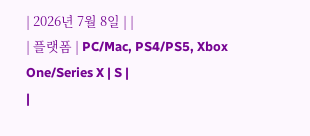| 2026년 7월 8일 | |
| 플랫폼 | PC/Mac, PS4/PS5, Xbox One/Series X | S |
|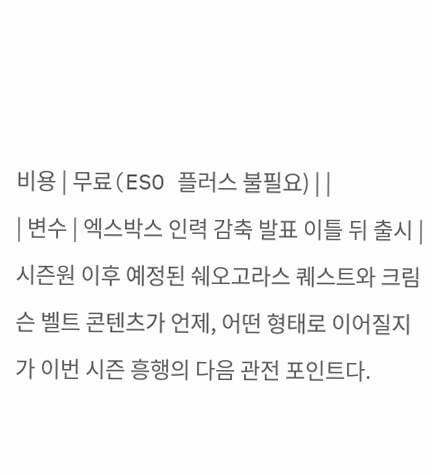비용 | 무료(ESO 플러스 불필요) | |
| 변수 | 엑스박스 인력 감축 발표 이틀 뒤 출시 |
시즌원 이후 예정된 쉐오고라스 퀘스트와 크림슨 벨트 콘텐츠가 언제, 어떤 형태로 이어질지가 이번 시즌 흥행의 다음 관전 포인트다.